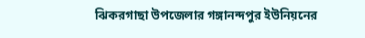ঝিকরগাছা উপজেলার গঙ্গানন্দপুর ইউনিয়নের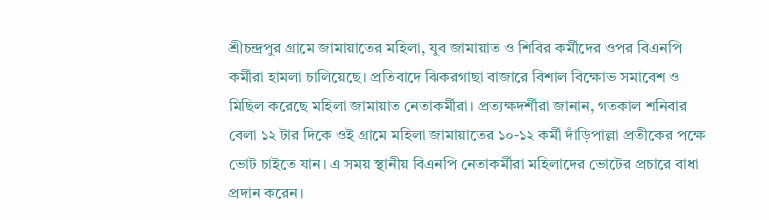শ্রীচন্দ্রপুর গ্রামে জামায়াতের মহিলা, যুব জামায়াত ও শিবির কর্মীদের ওপর বিএনপি কর্মীরা হামলা চালিয়েছে। প্রতিবাদে ঝিকরগাছা বাজারে বিশাল বিক্ষোভ সমাবেশ ও মিছিল করেছে মহিলা জামায়াত নেতাকর্মীরা। প্রত্যক্ষদর্শীরা জানান, গতকাল শনিবার বেলা ১২ টার দিকে ওই গ্রামে মহিলা জামায়াতের ১০-১২ কর্মী দাঁড়িপাল্লা প্রতীকের পক্ষে ভোট চাইতে যান। এ সময় স্থানীয় বিএনপি নেতাকর্মীরা মহিলাদের ভোটের প্রচারে বাধা প্রদান করেন।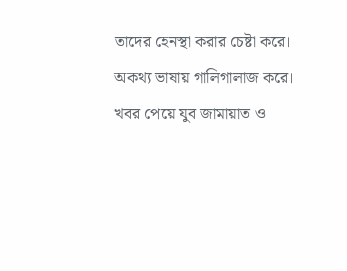তাদের হেনস্থা করার চেষ্টা করে। অকথ্য ভাষায় গালিগালাজ করে।
খবর পেয়ে যুব জামায়াত ও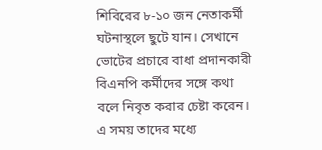শিবিরের ৮-১০ জন নেতাকর্মী ঘটনাস্থলে ছুটে যান। সেখানে ভোটের প্রচারে বাধা প্রদানকারী বিএনপি কর্মীদের সঙ্গে কথা বলে নিবৃত করার চেষ্টা করেন। এ সময় তাদের মধ্যে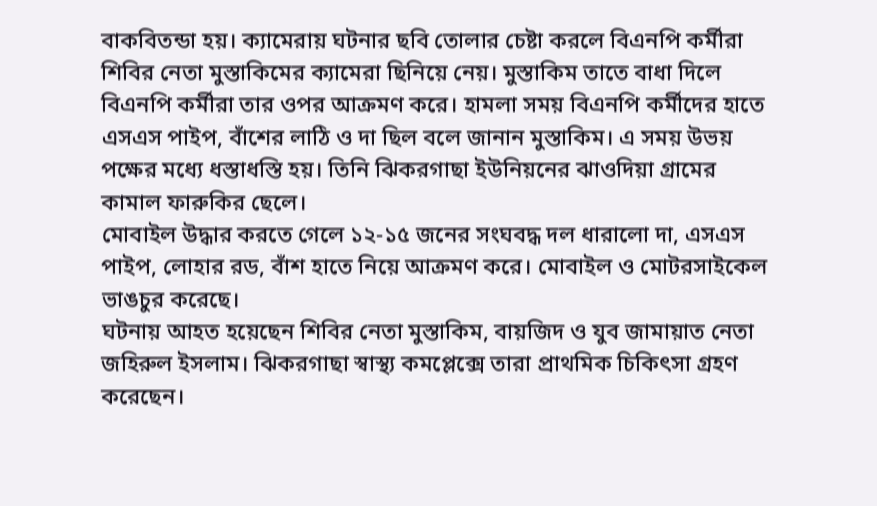বাকবিতন্ডা হয়। ক্যামেরায় ঘটনার ছবি তোলার চেষ্টা করলে বিএনপি কর্মীরা শিবির নেতা মুস্তাকিমের ক্যামেরা ছিনিয়ে নেয়। মুস্তাকিম তাতে বাধা দিলে বিএনপি কর্মীরা তার ওপর আক্রমণ করে। হামলা সময় বিএনপি কর্মীদের হাতে এসএস পাইপ, বাঁশের লাঠি ও দা ছিল বলে জানান মুস্তাকিম। এ সময় উভয় পক্ষের মধ্যে ধস্তাধস্তি হয়। তিনি ঝিকরগাছা ইউনিয়নের ঝাওদিয়া গ্রামের কামাল ফারুকির ছেলে।
মোবাইল উদ্ধার করতে গেলে ১২-১৫ জনের সংঘবদ্ধ দল ধারালো দা, এসএস পাইপ, লোহার রড, বাঁশ হাতে নিয়ে আক্রমণ করে। মোবাইল ও মোটরসাইকেল ভাঙচুর করেছে।
ঘটনায় আহত হয়েছেন শিবির নেতা মুস্তাকিম, বায়জিদ ও যুব জামায়াত নেতা জহিরুল ইসলাম। ঝিকরগাছা স্বাস্থ্য কমপ্লেক্সে তারা প্রাথমিক চিকিৎসা গ্রহণ করেছেন।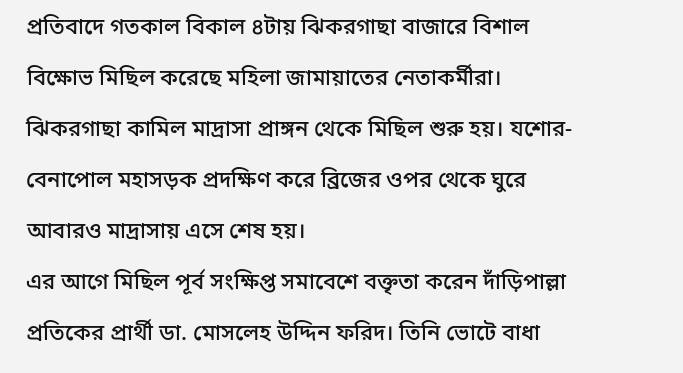প্রতিবাদে গতকাল বিকাল ৪টায় ঝিকরগাছা বাজারে বিশাল বিক্ষোভ মিছিল করেছে মহিলা জামায়াতের নেতাকর্মীরা। ঝিকরগাছা কামিল মাদ্রাসা প্রাঙ্গন থেকে মিছিল শুরু হয়। যশোর-বেনাপোল মহাসড়ক প্রদক্ষিণ করে ব্রিজের ওপর থেকে ঘুরে আবারও মাদ্রাসায় এসে শেষ হয়।
এর আগে মিছিল পূর্ব সংক্ষিপ্ত সমাবেশে বক্তৃতা করেন দাঁড়িপাল্লা প্রতিকের প্রার্থী ডা. মোসলেহ উদ্দিন ফরিদ। তিনি ভোটে বাধা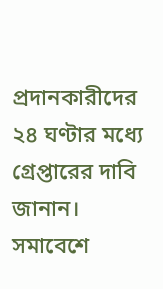প্রদানকারীদের ২৪ ঘণ্টার মধ্যে গ্রেপ্তারের দাবি জানান। সমাবেশে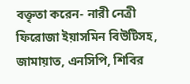বক্তৃতা করেন- নারী নেত্রী ফিরোজা ইয়াসমিন বিউটিসহ, জামায়াত, এনসিপি, শিবির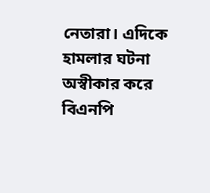নেতারা। এদিকে হামলার ঘটনা অস্বীকার করে বিএনপি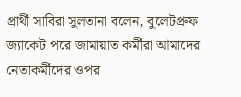প্রার্থী সাবিরা সুলতানা বলেন, বুলেটপ্রুফ জ্যাকেট পরে জামায়াত কর্মীরা আমাদের নেতাকর্মীদের ওপর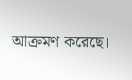আক্রমণ করেছে।